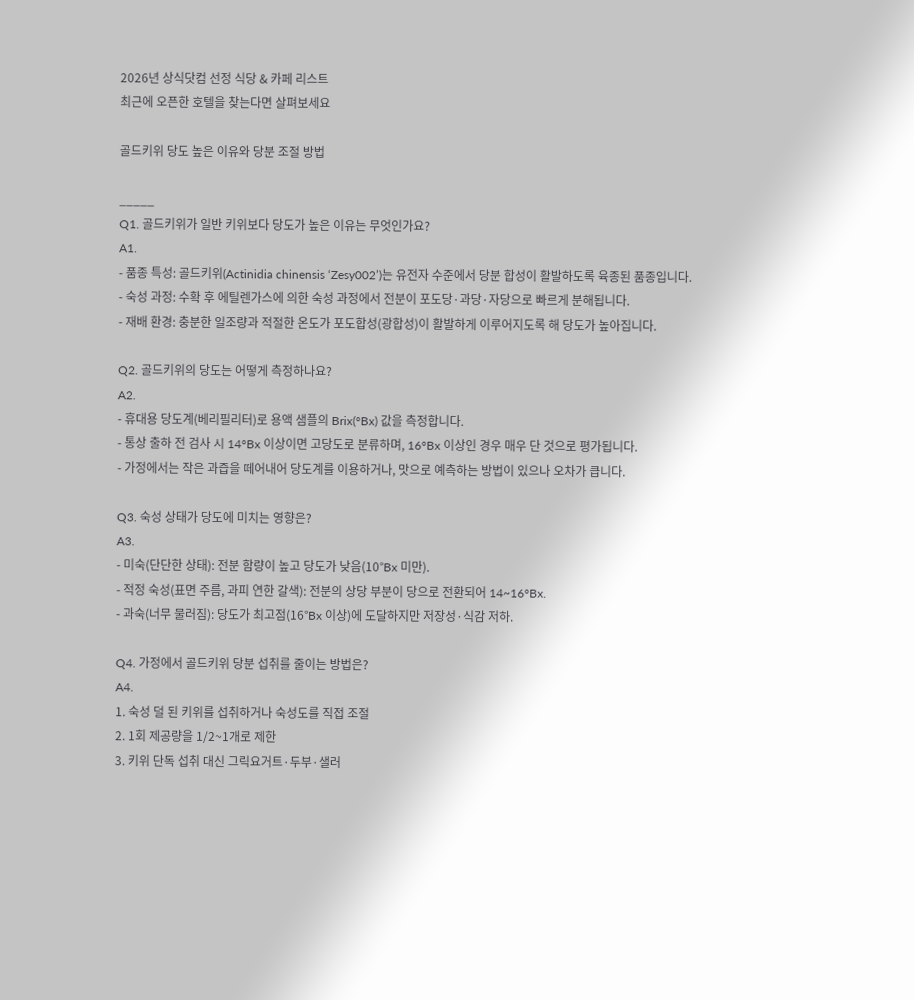2026년 상식닷컴 선정 식당 & 카페 리스트
최근에 오픈한 호텔을 찾는다면 살펴보세요

골드키위 당도 높은 이유와 당분 조절 방법

_____
Q1. 골드키위가 일반 키위보다 당도가 높은 이유는 무엇인가요?
A1.
- 품종 특성: 골드키위(Actinidia chinensis ‘Zesy002’)는 유전자 수준에서 당분 합성이 활발하도록 육종된 품종입니다.
- 숙성 과정: 수확 후 에틸렌가스에 의한 숙성 과정에서 전분이 포도당·과당·자당으로 빠르게 분해됩니다.
- 재배 환경: 충분한 일조량과 적절한 온도가 포도합성(광합성)이 활발하게 이루어지도록 해 당도가 높아집니다.

Q2. 골드키위의 당도는 어떻게 측정하나요?
A2.
- 휴대용 당도계(베리필리터)로 용액 샘플의 Brix(°Bx) 값을 측정합니다.
- 통상 출하 전 검사 시 14°Bx 이상이면 고당도로 분류하며, 16°Bx 이상인 경우 매우 단 것으로 평가됩니다.
- 가정에서는 작은 과즙을 떼어내어 당도계를 이용하거나, 맛으로 예측하는 방법이 있으나 오차가 큽니다.

Q3. 숙성 상태가 당도에 미치는 영향은?
A3.
- 미숙(단단한 상태): 전분 함량이 높고 당도가 낮음(10°Bx 미만).
- 적정 숙성(표면 주름, 과피 연한 갈색): 전분의 상당 부분이 당으로 전환되어 14~16°Bx.
- 과숙(너무 물러짐): 당도가 최고점(16°Bx 이상)에 도달하지만 저장성·식감 저하.

Q4. 가정에서 골드키위 당분 섭취를 줄이는 방법은?
A4.
1. 숙성 덜 된 키위를 섭취하거나 숙성도를 직접 조절
2. 1회 제공량을 1/2~1개로 제한
3. 키위 단독 섭취 대신 그릭요거트·두부·샐러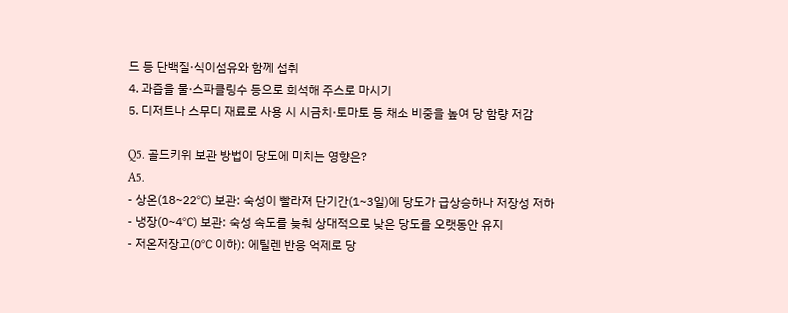드 등 단백질·식이섬유와 함께 섭취
4. 과즙을 물·스파클링수 등으로 희석해 주스로 마시기
5. 디저트나 스무디 재료로 사용 시 시금치·토마토 등 채소 비중을 높여 당 함량 저감

Q5. 골드키위 보관 방법이 당도에 미치는 영향은?
A5.
- 상온(18~22℃) 보관: 숙성이 빨라져 단기간(1~3일)에 당도가 급상승하나 저장성 저하
- 냉장(0~4℃) 보관: 숙성 속도를 늦춰 상대적으로 낮은 당도를 오랫동안 유지
- 저온저장고(0℃ 이하): 에틸렌 반응 억제로 당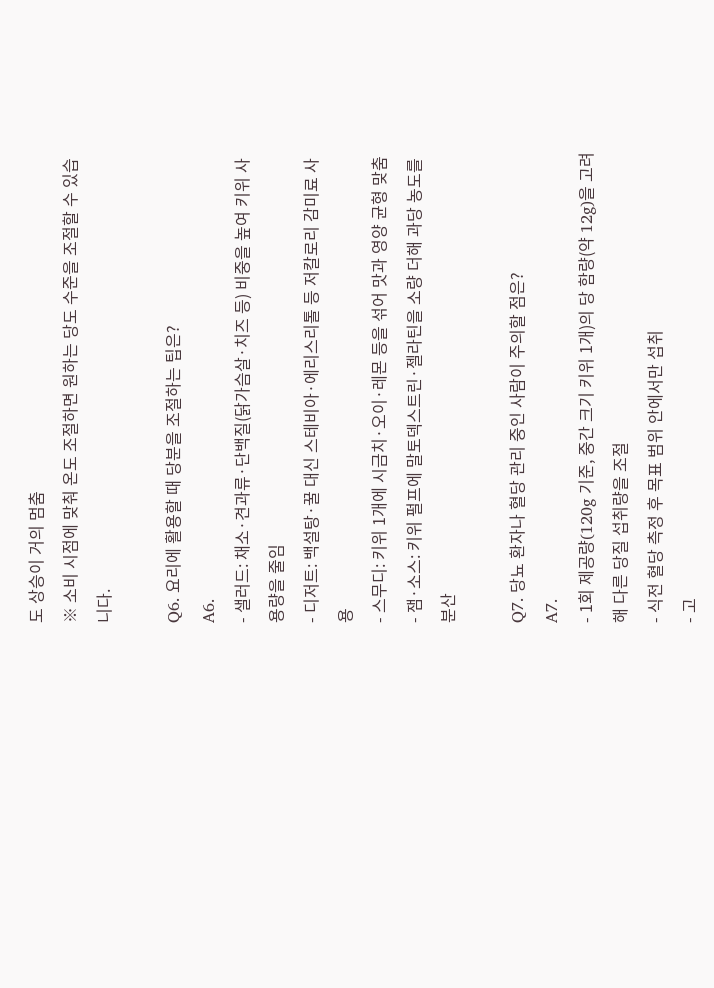도 상승이 거의 멈춤
※ 소비 시점에 맞춰 온도 조절하면 원하는 당도 수준을 조절할 수 있습니다.

Q6. 요리에 활용할 때 당분을 조절하는 팁은?
A6.
- 샐러드: 채소·견과류·단백질(닭가슴살·치즈 등) 비중을 높여 키위 사용량을 줄임
- 디저트: 백설탕·꿀 대신 스테비아·에리스리톨 등 저칼로리 감미료 사용
- 스무디: 키위 1개에 시금치·오이·레몬 등을 섞어 맛과 영양 균형 맞춤
- 잼·소스: 키위 펄프에 말토덱스트린·젤라틴을 소량 더해 과당 농도를 분산

Q7. 당뇨 환자나 혈당 관리 중인 사람이 주의할 점은?
A7.
- 1회 제공량(120g 기준, 중간 크기 키위 1개)의 당 함량(약 12g)을 고려해 다른 당질 섭취량을 조절
- 식전 혈당 측정 후 목표 범위 안에서만 섭취
- 고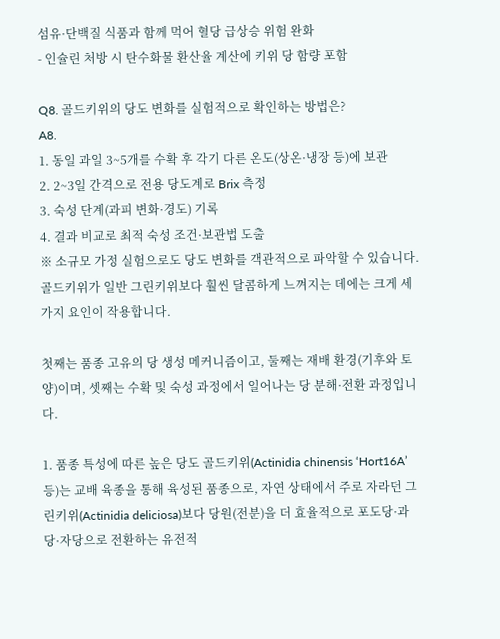섬유·단백질 식품과 함께 먹어 혈당 급상승 위험 완화
- 인슐린 처방 시 탄수화물 환산율 계산에 키위 당 함량 포함

Q8. 골드키위의 당도 변화를 실험적으로 확인하는 방법은?
A8.
1. 동일 과일 3~5개를 수확 후 각기 다른 온도(상온·냉장 등)에 보관
2. 2~3일 간격으로 전용 당도계로 Brix 측정
3. 숙성 단계(과피 변화·경도) 기록
4. 결과 비교로 최적 숙성 조건·보관법 도출
※ 소규모 가정 실험으로도 당도 변화를 객관적으로 파악할 수 있습니다.
골드키위가 일반 그린키위보다 훨씬 달콤하게 느껴지는 데에는 크게 세 가지 요인이 작용합니다.

첫째는 품종 고유의 당 생성 메커니즘이고, 둘째는 재배 환경(기후와 토양)이며, 셋째는 수확 및 숙성 과정에서 일어나는 당 분해·전환 과정입니다.

1. 품종 특성에 따른 높은 당도 골드키위(Actinidia chinensis ‘Hort16A’ 등)는 교배 육종을 통해 육성된 품종으로, 자연 상태에서 주로 자라던 그린키위(Actinidia deliciosa)보다 당원(전분)을 더 효율적으로 포도당·과당·자당으로 전환하는 유전적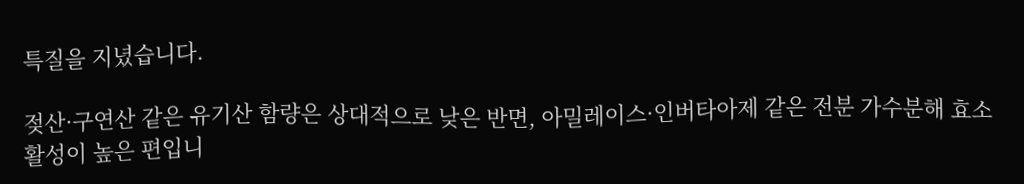특질을 지녔습니다.

젖산·구연산 같은 유기산 함량은 상대적으로 낮은 반면, 아밀레이스·인버타아제 같은 전분 가수분해 효소 활성이 높은 편입니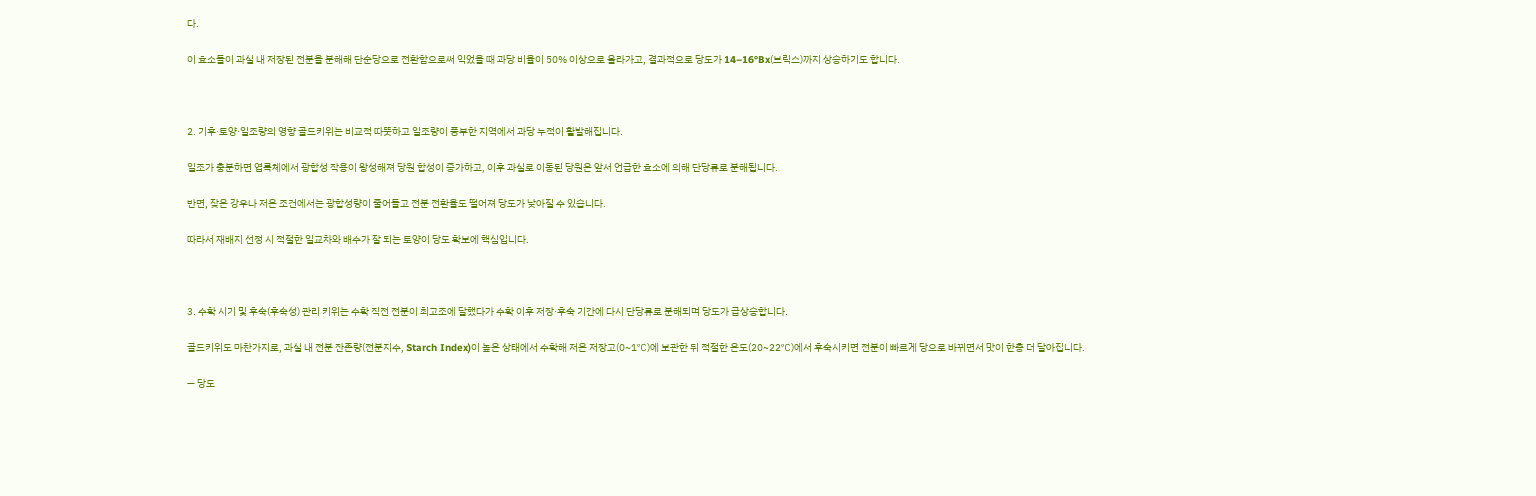다.

이 효소들이 과실 내 저장된 전분을 분해해 단순당으로 전환함으로써 익었을 때 과당 비율이 50% 이상으로 올라가고, 결과적으로 당도가 14–16°Bx(브릭스)까지 상승하기도 합니다.



2. 기후·토양·일조량의 영향 골드키위는 비교적 따뜻하고 일조량이 풍부한 지역에서 과당 누적이 활발해집니다.

일조가 충분하면 엽록체에서 광합성 작용이 왕성해져 당원 합성이 증가하고, 이후 과실로 이동된 당원은 앞서 언급한 효소에 의해 단당류로 분해됩니다.

반면, 잦은 강우나 저온 조건에서는 광합성량이 줄어들고 전분 전환율도 떨어져 당도가 낮아질 수 있습니다.

따라서 재배지 선정 시 적절한 일교차와 배수가 잘 되는 토양이 당도 확보에 핵심입니다.



3. 수확 시기 및 후숙(후숙성) 관리 키위는 수확 직전 전분이 최고조에 달했다가 수확 이후 저장·후숙 기간에 다시 단당류로 분해되며 당도가 급상승합니다.

골드키위도 마찬가지로, 과실 내 전분 잔존량(전분지수, Starch Index)이 높은 상태에서 수확해 저온 저장고(0~1℃)에 보관한 뒤 적절한 온도(20~22℃)에서 후숙시키면 전분이 빠르게 당으로 바뀌면서 맛이 한층 더 달아집니다.

— 당도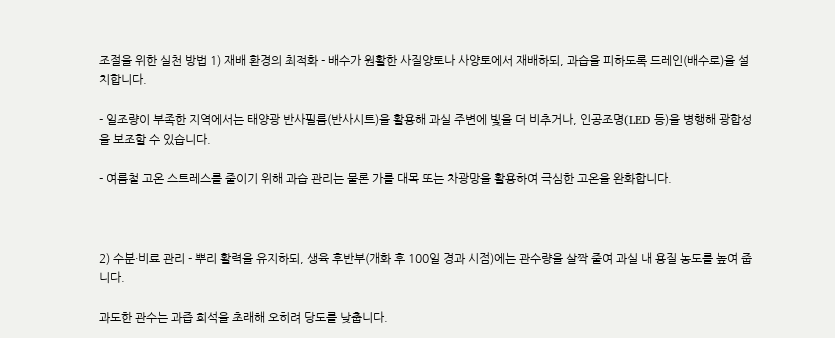조절을 위한 실천 방법 1) 재배 환경의 최적화 - 배수가 원활한 사질양토나 사양토에서 재배하되, 과습을 피하도록 드레인(배수로)을 설치합니다.

- 일조량이 부족한 지역에서는 태양광 반사필름(반사시트)을 활용해 과실 주변에 빛을 더 비추거나, 인공조명(LED 등)을 병행해 광합성을 보조할 수 있습니다.

- 여름철 고온 스트레스를 줄이기 위해 과습 관리는 물론 가를 대목 또는 차광망을 활용하여 극심한 고온을 완화합니다.



2) 수분·비료 관리 - 뿌리 활력을 유지하되, 생육 후반부(개화 후 100일 경과 시점)에는 관수량을 살짝 줄여 과실 내 용질 농도를 높여 줍니다.

과도한 관수는 과즙 희석을 초래해 오히려 당도를 낮춥니다.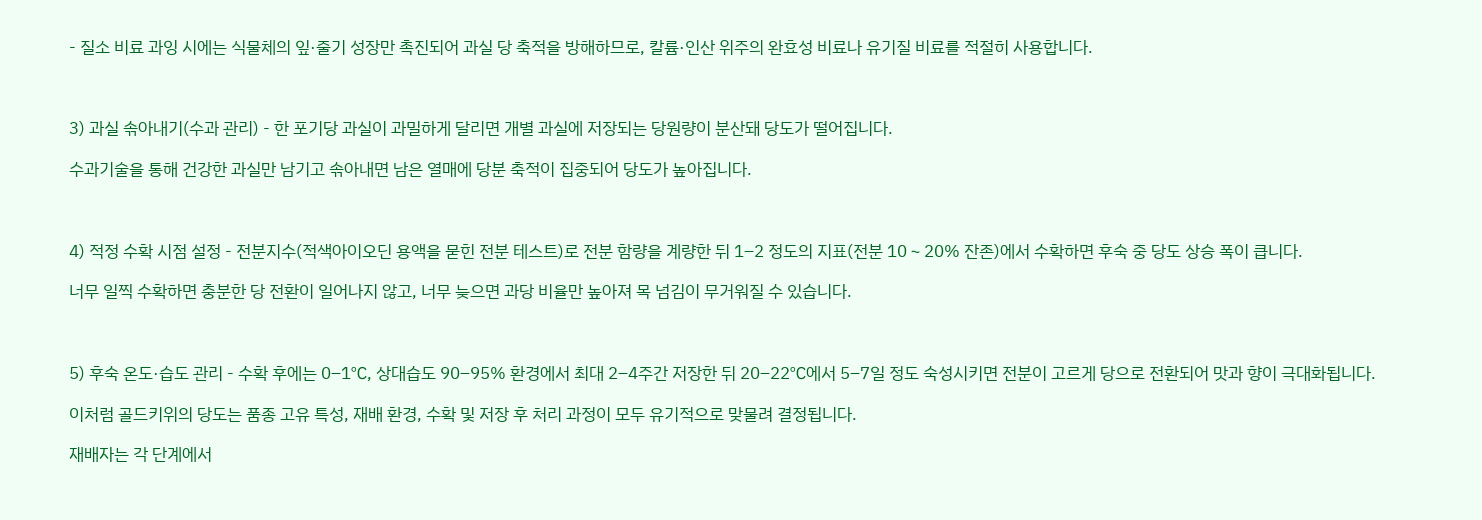- 질소 비료 과잉 시에는 식물체의 잎·줄기 성장만 촉진되어 과실 당 축적을 방해하므로, 칼륨·인산 위주의 완효성 비료나 유기질 비료를 적절히 사용합니다.



3) 과실 솎아내기(수과 관리) - 한 포기당 과실이 과밀하게 달리면 개별 과실에 저장되는 당원량이 분산돼 당도가 떨어집니다.

수과기술을 통해 건강한 과실만 남기고 솎아내면 남은 열매에 당분 축적이 집중되어 당도가 높아집니다.



4) 적정 수확 시점 설정 - 전분지수(적색아이오딘 용액을 묻힌 전분 테스트)로 전분 함량을 계량한 뒤 1–2 정도의 지표(전분 10∼20% 잔존)에서 수확하면 후숙 중 당도 상승 폭이 큽니다.

너무 일찍 수확하면 충분한 당 전환이 일어나지 않고, 너무 늦으면 과당 비율만 높아져 목 넘김이 무거워질 수 있습니다.



5) 후숙 온도·습도 관리 - 수확 후에는 0–1℃, 상대습도 90–95% 환경에서 최대 2–4주간 저장한 뒤 20–22℃에서 5–7일 정도 숙성시키면 전분이 고르게 당으로 전환되어 맛과 향이 극대화됩니다.

이처럼 골드키위의 당도는 품종 고유 특성, 재배 환경, 수확 및 저장 후 처리 과정이 모두 유기적으로 맞물려 결정됩니다.

재배자는 각 단계에서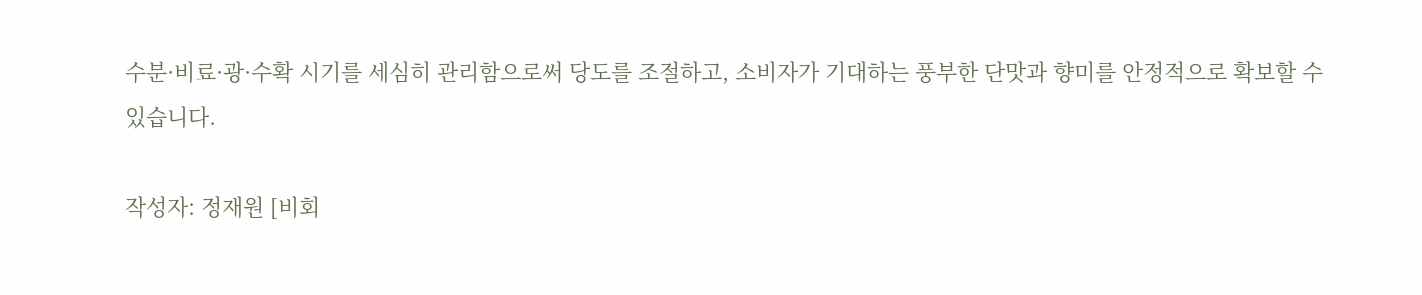수분·비료·광·수확 시기를 세심히 관리함으로써 당도를 조절하고, 소비자가 기대하는 풍부한 단맛과 향미를 안정적으로 확보할 수 있습니다.

작성자: 정재원 [비회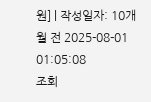원] | 작성일자: 10개월 전 2025-08-01 01:05:08
조회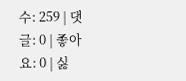수: 259 | 댓글: 0 | 좋아요: 0 | 싫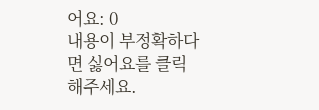어요: 0
내용이 부정확하다면 싫어요를 클릭해주세요.